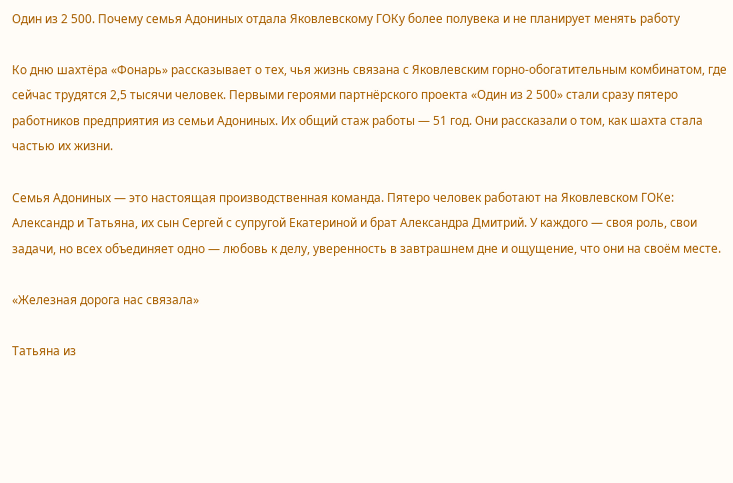Один из 2 500. Почему семья Адониных отдала Яковлевскому ГОКу более полувека и не планирует менять работу

Ко дню шахтёра «Фонарь» рассказывает о тех, чья жизнь связана с Яковлевским горно-обогатительным комбинатом, где сейчас трудятся 2,5 тысячи человек. Первыми героями партнёрского проекта «Один из 2 500» стали сразу пятеро работников предприятия из семьи Адониных. Их общий стаж работы — 51 год. Они рассказали о том, как шахта стала частью их жизни.

Семья Адониных — это настоящая производственная команда. Пятеро человек работают на Яковлевском ГОКе: Александр и Татьяна, их сын Сергей с супругой Екатериной и брат Александра Дмитрий. У каждого — своя роль, свои задачи, но всех объединяет одно — любовь к делу, уверенность в завтрашнем дне и ощущение, что они на своём месте.

«Железная дорога нас связала»

Татьяна из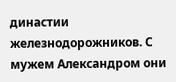династии железнодорожников. С мужем Александром они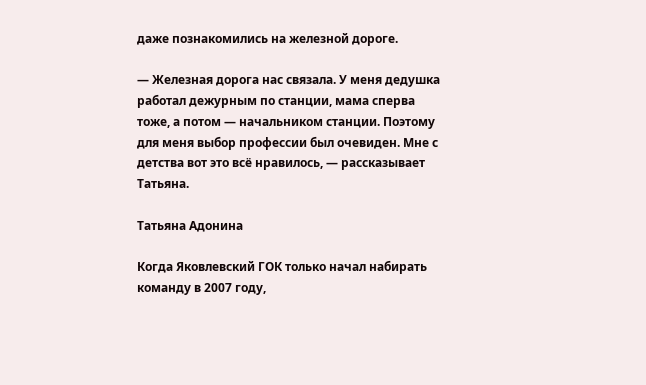даже познакомились на железной дороге.

— Железная дорога нас связала. У меня дедушка работал дежурным по станции, мама сперва тоже, а потом — начальником станции. Поэтому для меня выбор профессии был очевиден. Мне с детства вот это всё нравилось, — рассказывает Татьяна.

Татьяна Адонина

Когда Яковлевский ГОК только начал набирать команду в 2007 году,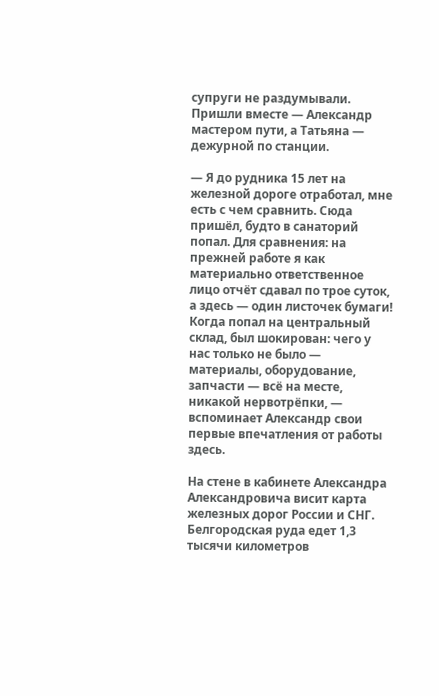супруги не раздумывали. Пришли вместе — Александр мастером пути, а Татьяна — дежурной по станции.

— Я до рудника 15 лет на железной дороге отработал, мне есть с чем сравнить. Сюда пришёл, будто в санаторий попал. Для сравнения: на прежней работе я как материально ответственное лицо отчёт сдавал по трое суток, а здесь — один листочек бумаги! Когда попал на центральный склад, был шокирован: чего у нас только не было — материалы, оборудование, запчасти — всё на месте, никакой нервотрёпки, — вспоминает Александр свои первые впечатления от работы здесь.

На стене в кабинете Александра Александровича висит карта железных дорог России и СНГ. Белгородская руда едет 1,3 тысячи километров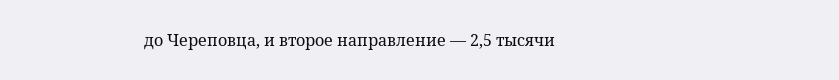до Череповца, и второе направление — 2,5 тысячи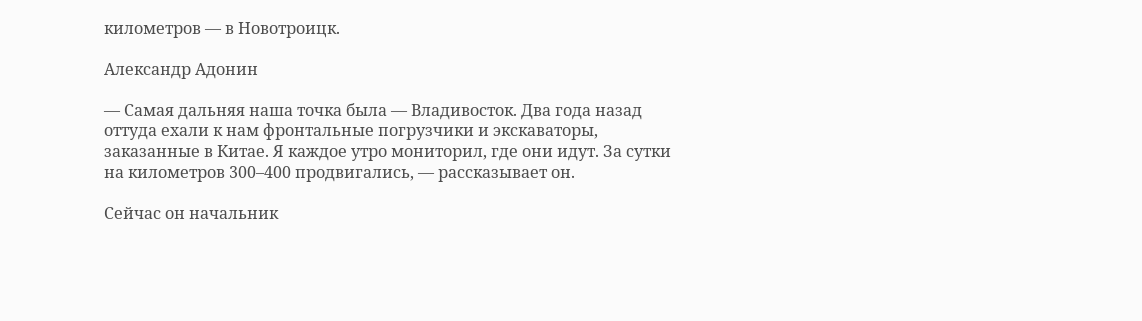километров — в Новотроицк.

Александр Адонин

— Самая дальняя наша точка была — Владивосток. Два года назад оттуда ехали к нам фронтальные погрузчики и экскаваторы, заказанные в Китае. Я каждое утро мониторил, где они идут. За сутки на километров 300–400 продвигались, — рассказывает он.

Сейчас он начальник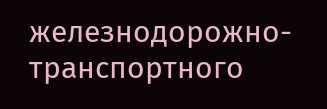железнодорожно-транспортного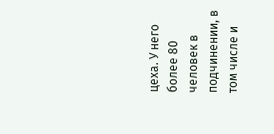цеха. У него более 80 человек в подчинении, в том числе и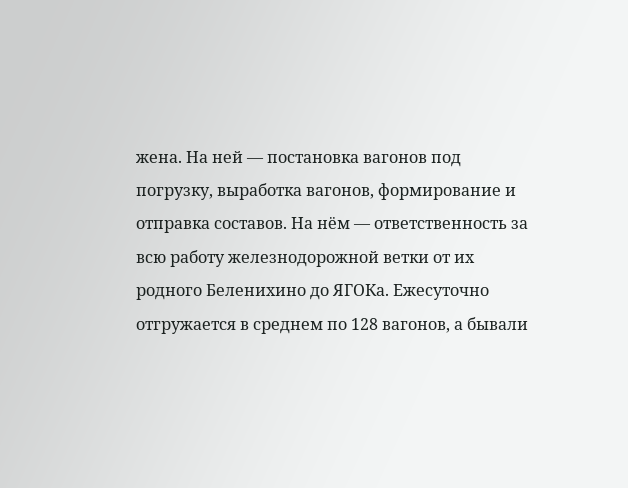жена. На ней — постановка вагонов под погрузку, выработка вагонов, формирование и отправка составов. На нём — ответственность за всю работу железнодорожной ветки от их родного Беленихино до ЯГОКа. Ежесуточно отгружается в среднем по 128 вагонов, а бывали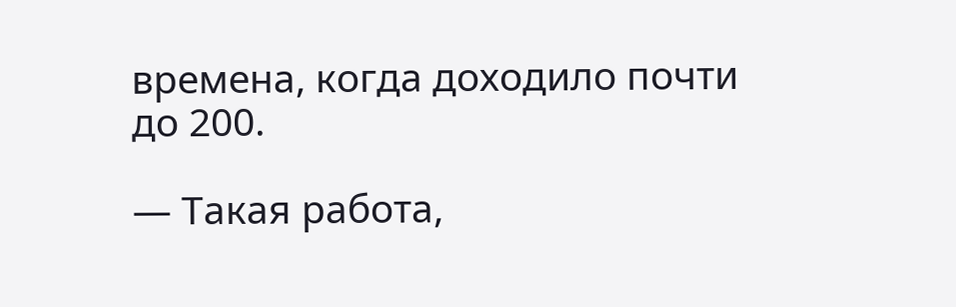времена, когда доходило почти до 200.

— Такая работа,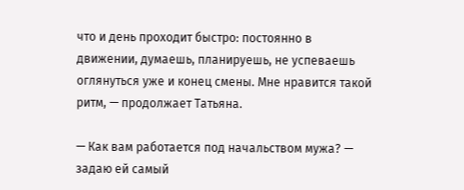что и день проходит быстро: постоянно в движении, думаешь, планируешь, не успеваешь оглянуться уже и конец смены. Мне нравится такой ритм, — продолжает Татьяна.

— Как вам работается под начальством мужа? — задаю ей самый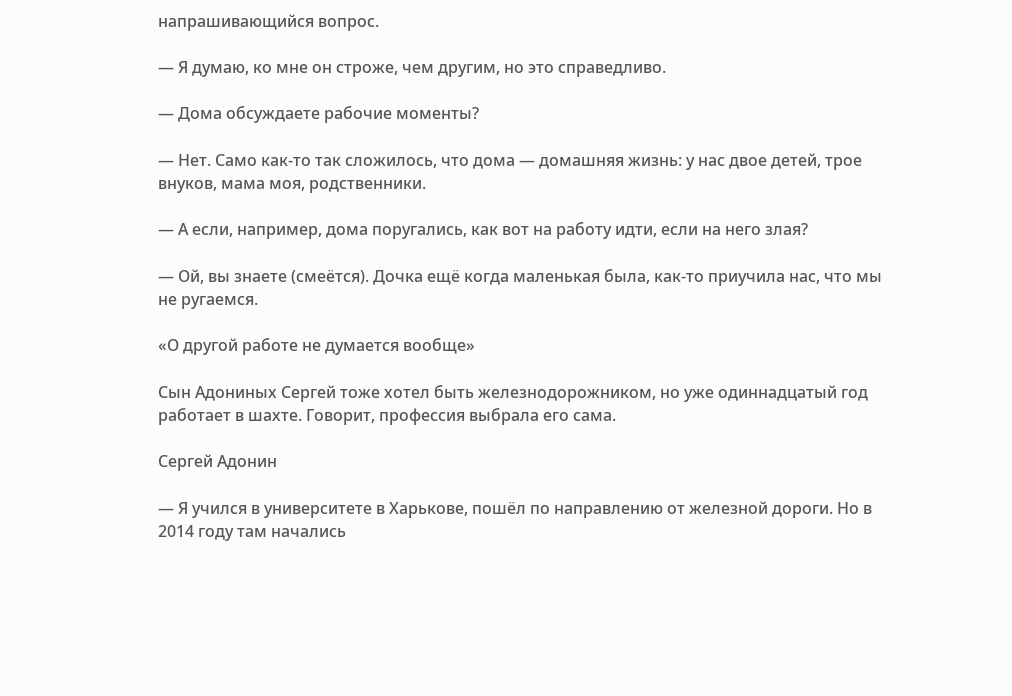напрашивающийся вопрос.

— Я думаю, ко мне он строже, чем другим, но это справедливо.

— Дома обсуждаете рабочие моменты?

— Нет. Само как-то так сложилось, что дома — домашняя жизнь: у нас двое детей, трое внуков, мама моя, родственники.

— А если, например, дома поругались, как вот на работу идти, если на него злая?

— Ой, вы знаете (смеётся). Дочка ещё когда маленькая была, как-то приучила нас, что мы не ругаемся.

«О другой работе не думается вообще»

Сын Адониных Сергей тоже хотел быть железнодорожником, но уже одиннадцатый год работает в шахте. Говорит, профессия выбрала его сама.

Сергей Адонин

— Я учился в университете в Харькове, пошёл по направлению от железной дороги. Но в 2014 году там начались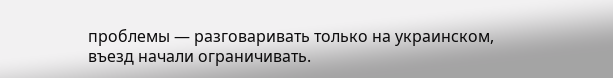проблемы — разговаривать только на украинском, въезд начали ограничивать.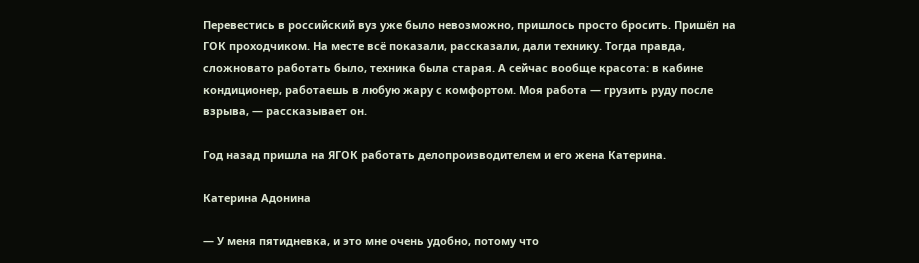Перевестись в российский вуз уже было невозможно, пришлось просто бросить. Пришёл на ГОК проходчиком. На месте всё показали, рассказали, дали технику. Тогда правда, сложновато работать было, техника была старая. А сейчас вообще красота: в кабине кондиционер, работаешь в любую жару с комфортом. Моя работа — грузить руду после взрыва, — рассказывает он.

Год назад пришла на ЯГОК работать делопроизводителем и его жена Катерина.

Катерина Адонина

— У меня пятидневка, и это мне очень удобно, потому что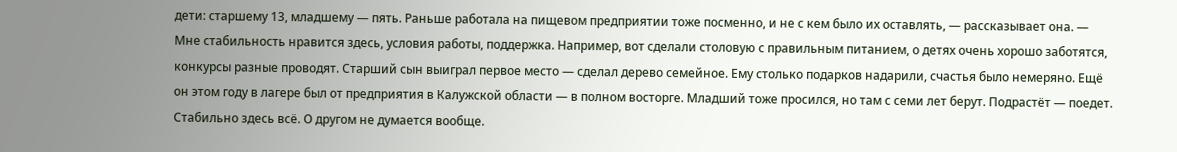дети: старшему 13, младшему — пять. Раньше работала на пищевом предприятии тоже посменно, и не с кем было их оставлять, — рассказывает она. — Мне стабильность нравится здесь, условия работы, поддержка. Например, вот сделали столовую с правильным питанием, о детях очень хорошо заботятся, конкурсы разные проводят. Старший сын выиграл первое место — сделал дерево семейное. Ему столько подарков надарили, счастья было немеряно. Ещё он этом году в лагере был от предприятия в Калужской области — в полном восторге. Младший тоже просился, но там с семи лет берут. Подрастёт — поедет. Стабильно здесь всё. О другом не думается вообще.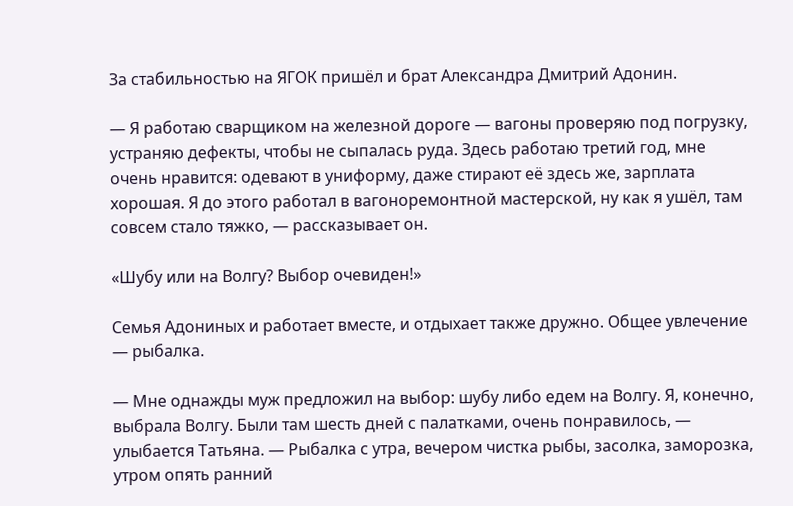За стабильностью на ЯГОК пришёл и брат Александра Дмитрий Адонин.

— Я работаю сварщиком на железной дороге — вагоны проверяю под погрузку, устраняю дефекты, чтобы не сыпалась руда. Здесь работаю третий год, мне очень нравится: одевают в униформу, даже стирают её здесь же, зарплата хорошая. Я до этого работал в вагоноремонтной мастерской, ну как я ушёл, там совсем стало тяжко, — рассказывает он.

«Шубу или на Волгу? Выбор очевиден!»

Семья Адониных и работает вместе, и отдыхает также дружно. Общее увлечение — рыбалка.

— Мне однажды муж предложил на выбор: шубу либо едем на Волгу. Я, конечно, выбрала Волгу. Были там шесть дней с палатками, очень понравилось, — улыбается Татьяна. — Рыбалка с утра, вечером чистка рыбы, засолка, заморозка, утром опять ранний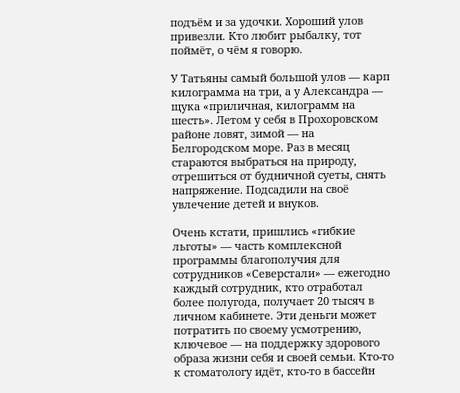подъём и за удочки. Хороший улов привезли. Кто любит рыбалку, тот поймёт, о чём я говорю.

У Татьяны самый большой улов — карп килограмма на три, а у Александра — щука «приличная, килограмм на шесть». Летом у себя в Прохоровском районе ловят, зимой — на Белгородском море. Раз в месяц стараются выбраться на природу, отрешиться от будничной суеты, снять напряжение. Подсадили на своё увлечение детей и внуков.

Очень кстати, пришлись «гибкие льготы» — часть комплексной программы благополучия для сотрудников «Северстали» — ежегодно каждый сотрудник, кто отработал более полугода, получает 20 тысяч в личном кабинете. Эти деньги может потратить по своему усмотрению, ключевое — на поддержку здорового образа жизни себя и своей семьи. Кто-то к стоматологу идёт, кто-то в бассейн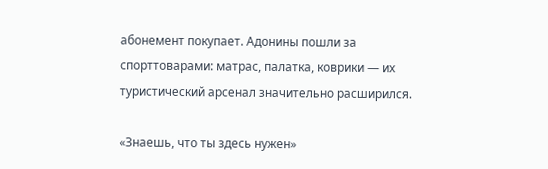абонемент покупает. Адонины пошли за спорттоварами: матрас, палатка, коврики — их туристический арсенал значительно расширился.

«Знаешь, что ты здесь нужен»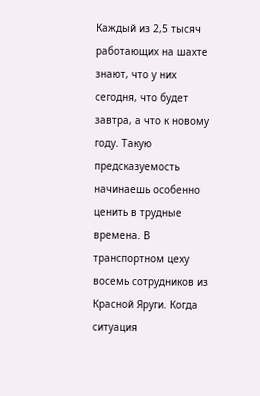Каждый из 2,5 тысяч работающих на шахте знают, что у них сегодня, что будет завтра, а что к новому году. Такую предсказуемость начинаешь особенно ценить в трудные времена. В транспортном цеху восемь сотрудников из Красной Яруги. Когда ситуация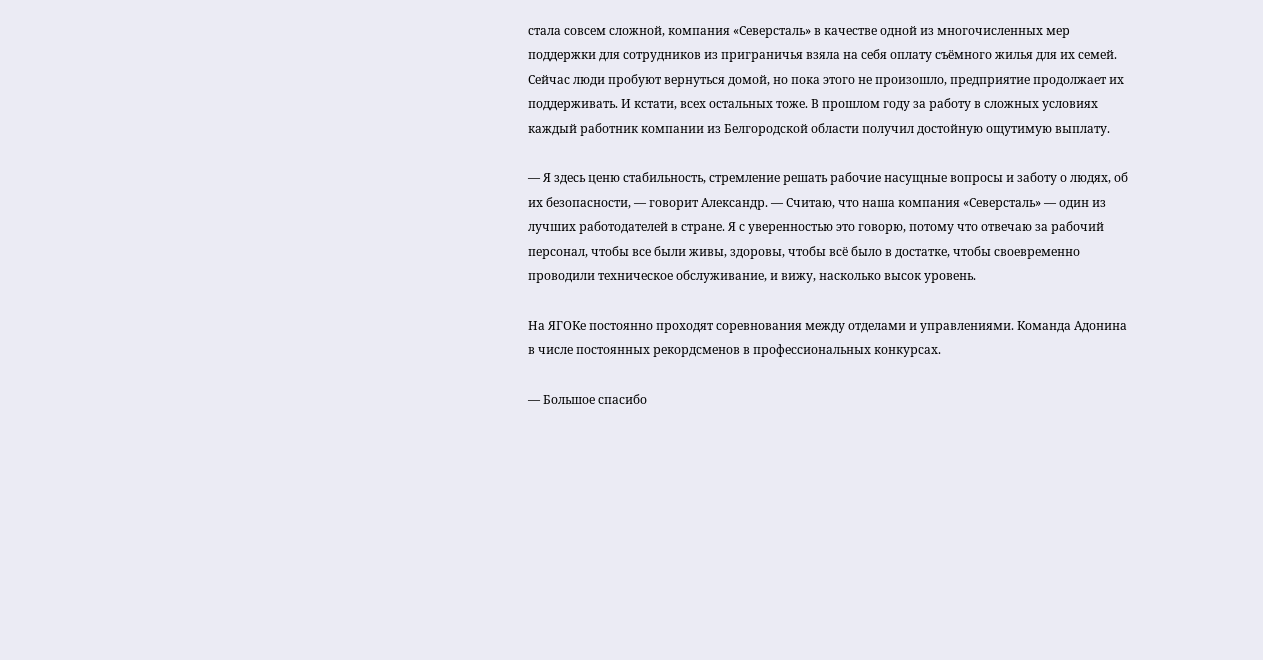стала совсем сложной, компания «Северсталь» в качестве одной из многочисленных мер поддержки для сотрудников из приграничья взяла на себя оплату съёмного жилья для их семей. Сейчас люди пробуют вернуться домой, но пока этого не произошло, предприятие продолжает их поддерживать. И кстати, всех остальных тоже. В прошлом году за работу в сложных условиях каждый работник компании из Белгородской области получил достойную ощутимую выплату.

— Я здесь ценю стабильность, стремление решать рабочие насущные вопросы и заботу о людях, об их безопасности, — говорит Александр. — Считаю, что наша компания «Северсталь» — один из лучших работодателей в стране. Я с уверенностью это говорю, потому что отвечаю за рабочий персонал, чтобы все были живы, здоровы, чтобы всё было в достатке, чтобы своевременно проводили техническое обслуживание, и вижу, насколько высок уровень.

На ЯГОКе постоянно проходят соревнования между отделами и управлениями. Команда Адонина в числе постоянных рекордсменов в профессиональных конкурсах.

— Большое спасибо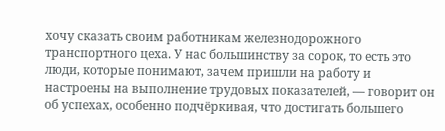хочу сказать своим работникам железнодорожного транспортного цеха. У нас большинству за сорок, то есть это люди, которые понимают, зачем пришли на работу и настроены на выполнение трудовых показателей, — говорит он об успехах, особенно подчёркивая, что достигать большего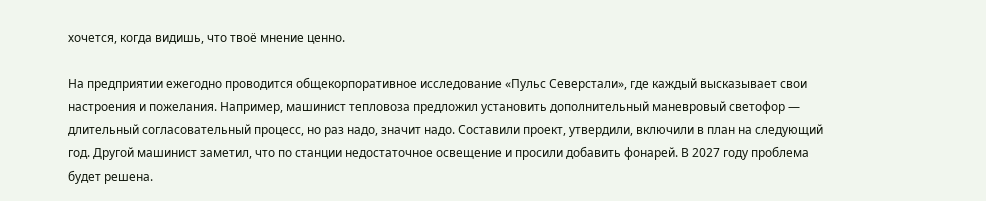хочется, когда видишь, что твоё мнение ценно.

На предприятии ежегодно проводится общекорпоративное исследование «Пульс Северстали», где каждый высказывает свои настроения и пожелания. Например, машинист тепловоза предложил установить дополнительный маневровый светофор — длительный согласовательный процесс, но раз надо, значит надо. Составили проект, утвердили, включили в план на следующий год. Другой машинист заметил, что по станции недостаточное освещение и просили добавить фонарей. В 2027 году проблема будет решена.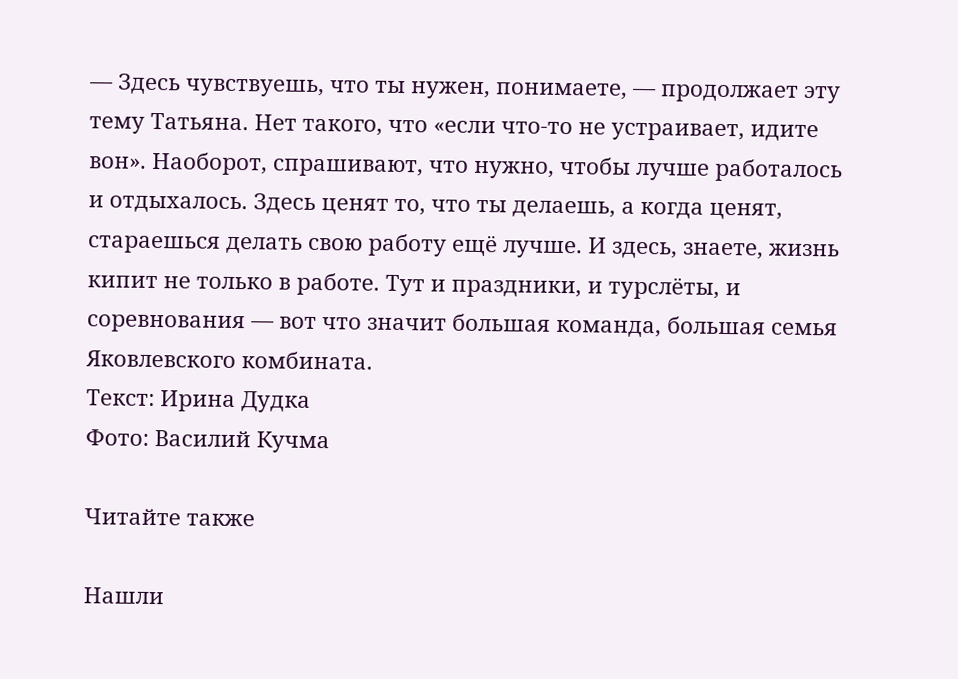— Здесь чувствуешь, что ты нужен, понимаете, — продолжает эту тему Татьяна. Нет такого, что «если что-то не устраивает, идите вон». Наоборот, спрашивают, что нужно, чтобы лучше работалось и отдыхалось. Здесь ценят то, что ты делаешь, а когда ценят, стараешься делать свою работу ещё лучше. И здесь, знаете, жизнь кипит не только в работе. Тут и праздники, и турслёты, и соревнования — вот что значит большая команда, большая семья Яковлевского комбината.
Текст: Ирина Дудка
Фото: Василий Кучма

Читайте также

Нашли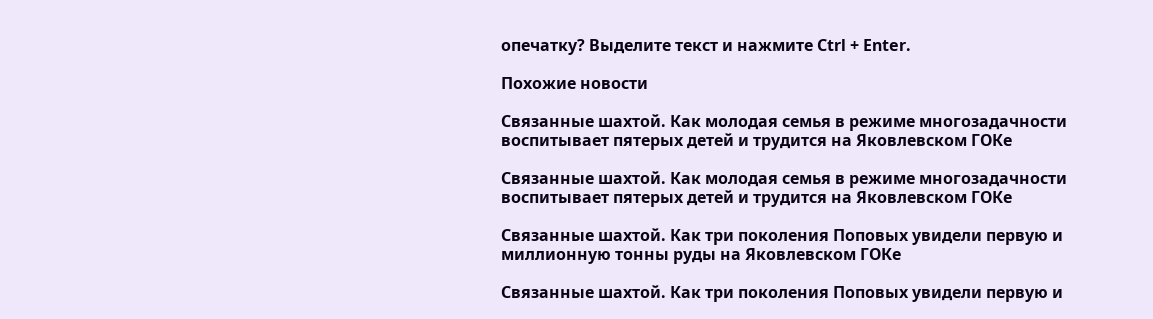опечатку? Выделите текст и нажмите Ctrl + Enter.

Похожие новости

Связанные шахтой. Как молодая семья в режиме многозадачности воспитывает пятерых детей и трудится на Яковлевском ГОКе

Связанные шахтой. Как молодая семья в режиме многозадачности воспитывает пятерых детей и трудится на Яковлевском ГОКе

Связанные шахтой. Как три поколения Поповых увидели первую и миллионную тонны руды на Яковлевском ГОКе

Связанные шахтой. Как три поколения Поповых увидели первую и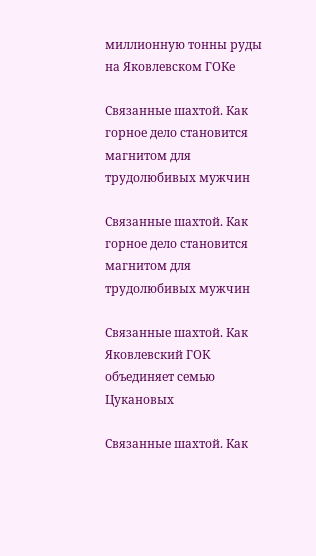миллионную тонны руды на Яковлевском ГОКе

Связанные шахтой. Как горное дело становится магнитом для трудолюбивых мужчин

Связанные шахтой. Как горное дело становится магнитом для трудолюбивых мужчин

Связанные шахтой. Как Яковлевский ГОК объединяет семью Цукановых

Связанные шахтой. Как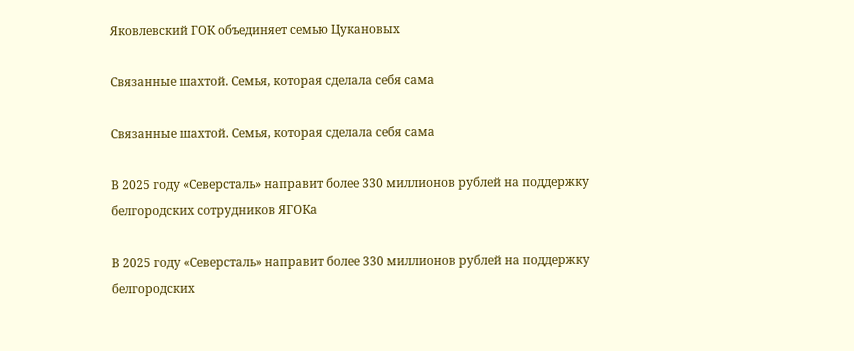Яковлевский ГОК объединяет семью Цукановых

Связанные шахтой. Семья, которая сделала себя сама

Связанные шахтой. Семья, которая сделала себя сама

В 2025 году «Северсталь» направит более 330 миллионов рублей на поддержку белгородских сотрудников ЯГОКа

В 2025 году «Северсталь» направит более 330 миллионов рублей на поддержку белгородских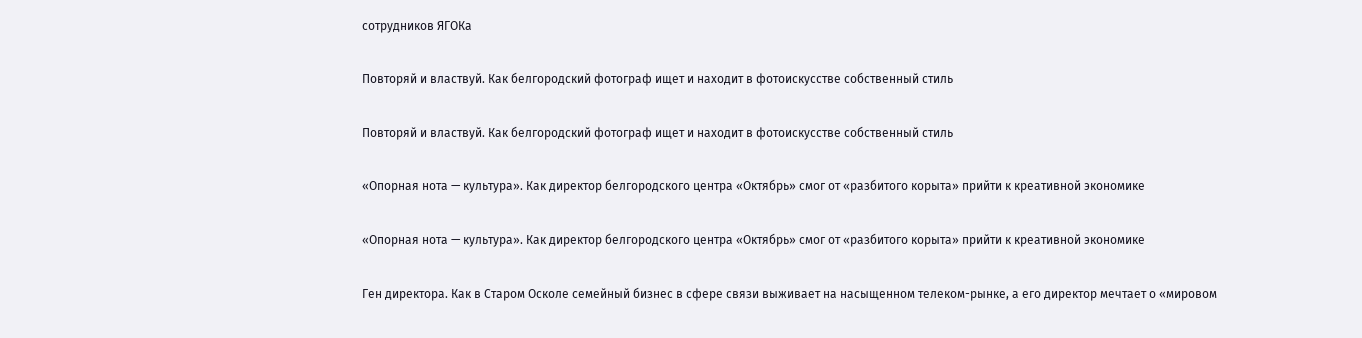сотрудников ЯГОКа

Повторяй и властвуй. Как белгородский фотограф ищет и находит в фотоискусстве собственный стиль

Повторяй и властвуй. Как белгородский фотограф ищет и находит в фотоискусстве собственный стиль

«Опорная нота — культура». Как директор белгородского центра «Октябрь» смог от «разбитого корыта» прийти к креативной экономике

«Опорная нота — культура». Как директор белгородского центра «Октябрь» смог от «разбитого корыта» прийти к креативной экономике

Ген директора. Как в Старом Осколе семейный бизнес в сфере связи выживает на насыщенном телеком-рынке, а его директор мечтает о «мировом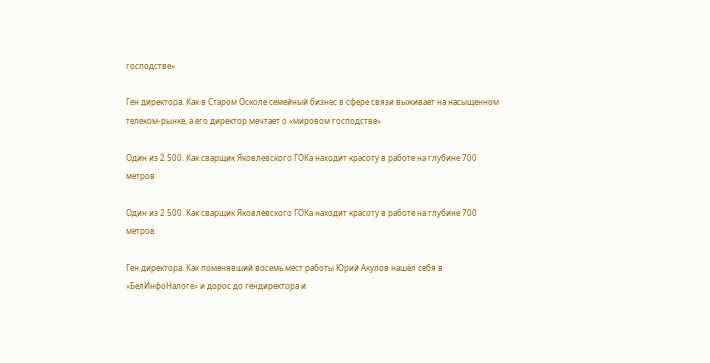господстве»

Ген директора. Как в Старом Осколе семейный бизнес в сфере связи выживает на насыщенном телеком-рынке, а его директор мечтает о «мировом господстве»

Один из 2 500. Как сварщик Яковлевского ГОКа находит красоту в работе на глубине 700 метров

Один из 2 500. Как сварщик Яковлевского ГОКа находит красоту в работе на глубине 700 метров

Ген директора. Как поменявший восемь мест работы Юрий Акулов нашёл себя в «БелИнфоНалоге» и дорос до гендиректора и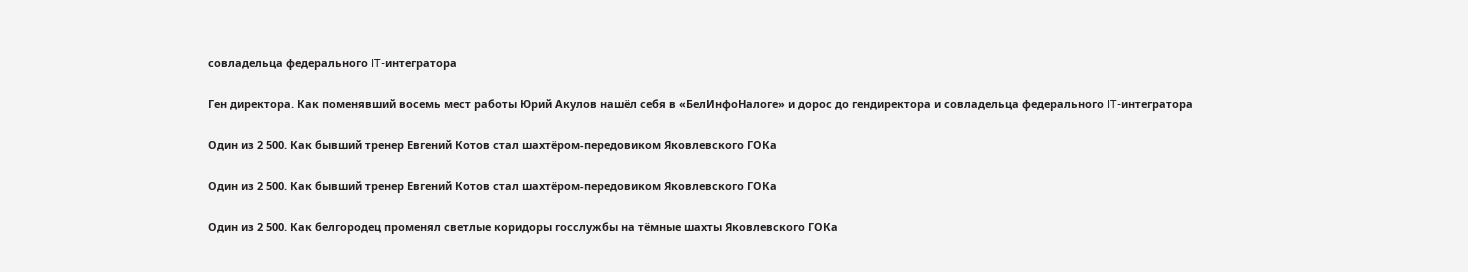совладельца федерального IT-интегратора

Ген директора. Как поменявший восемь мест работы Юрий Акулов нашёл себя в «БелИнфоНалоге» и дорос до гендиректора и совладельца федерального IT-интегратора

Один из 2 500. Как бывший тренер Евгений Котов стал шахтёром-передовиком Яковлевского ГОКа

Один из 2 500. Как бывший тренер Евгений Котов стал шахтёром-передовиком Яковлевского ГОКа

Один из 2 500. Как белгородец променял светлые коридоры госслужбы на тёмные шахты Яковлевского ГОКа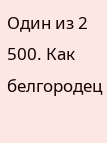Один из 2 500. Как белгородец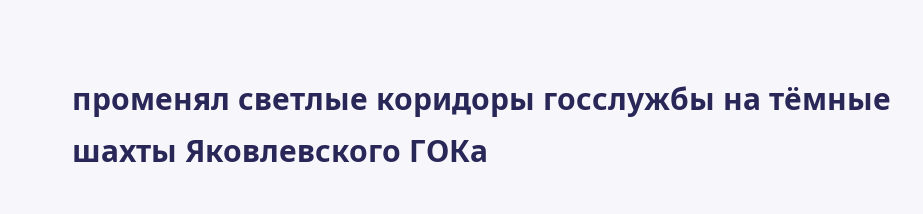променял светлые коридоры госслужбы на тёмные шахты Яковлевского ГОКа